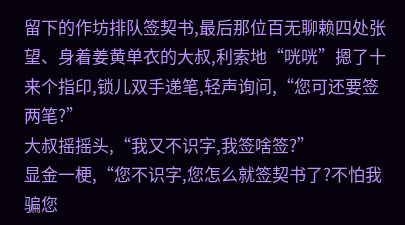留下的作坊排队签契书,最后那位百无聊赖四处张望、身着姜黄单衣的大叔,利索地“咣咣”摁了十来个指印,锁儿双手递笔,轻声询问,“您可还要签两笔?”
大叔摇摇头,“我又不识字,我签啥签?”
显金一梗,“您不识字,您怎么就签契书了?不怕我骗您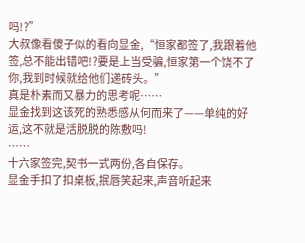吗!?”
大叔像看傻子似的看向显金,“恒家都签了,我跟着他签,总不能出错吧!?要是上当受骗,恒家第一个饶不了你,我到时候就给他们递砖头。”
真是朴素而又暴力的思考呢……
显金找到这该死的熟悉感从何而来了——单纯的好运,这不就是活脱脱的陈敷吗!
……
十六家签完,契书一式两份,各自保存。
显金手扣了扣桌板,抿唇笑起来,声音听起来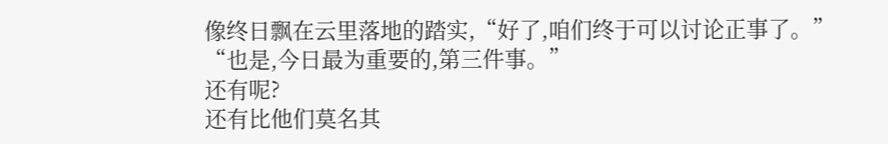像终日飘在云里落地的踏实,“好了,咱们终于可以讨论正事了。”
“也是,今日最为重要的,第三件事。”
还有呢?
还有比他们莫名其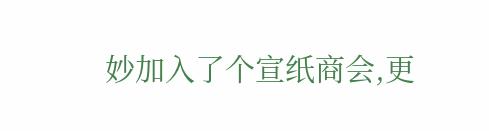妙加入了个宣纸商会,更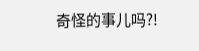奇怪的事儿吗?!